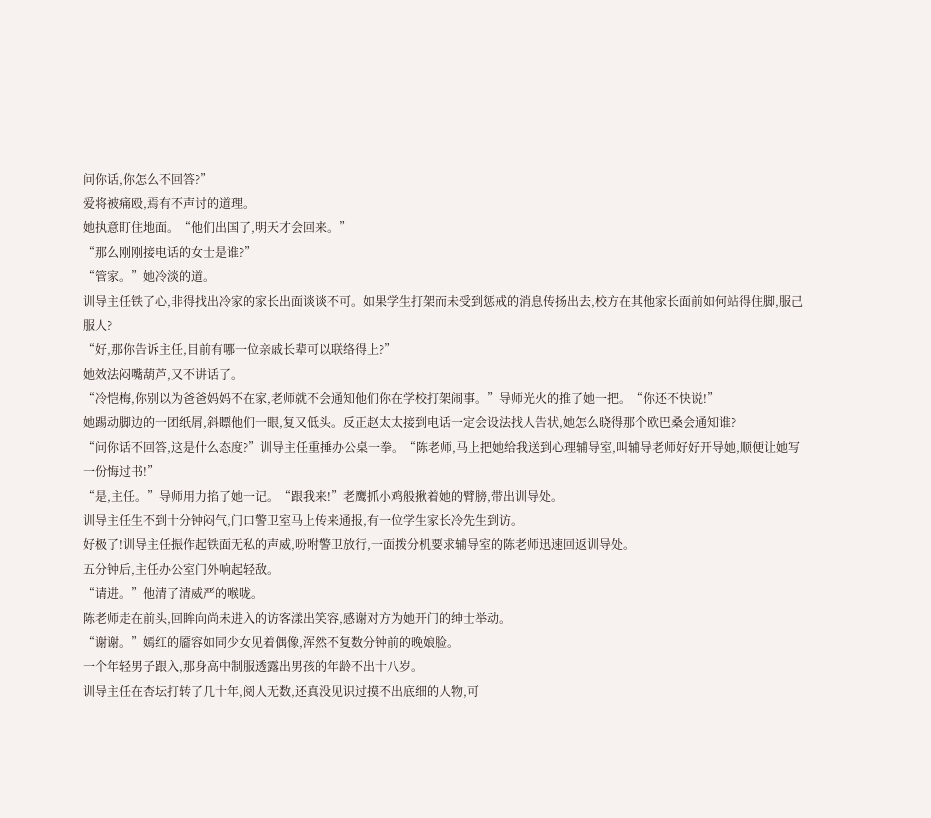问你话,你怎么不回答?”
爱将被痛殴,焉有不声讨的道理。
她执意盯住地面。“他们出国了,明天才会回来。”
“那么刚刚接电话的女士是谁?”
“管家。”她冷淡的道。
训导主任铁了心,非得找出冷家的家长出面谈谈不可。如果学生打架而未受到惩戒的消息传扬出去,校方在其他家长面前如何站得住脚,服己服人?
“好,那你告诉主任,目前有哪一位亲戚长辈可以联络得上?”
她效法闷嘴葫芦,又不讲话了。
“冷恺梅,你别以为爸爸妈妈不在家,老师就不会通知他们你在学校打架闹事。”导师光火的推了她一把。“你还不快说!”
她踢动脚边的一团纸屑,斜瞟他们一眼,复又低头。反正赵太太接到电话一定会设法找人告状,她怎么晓得那个欧巴桑会通知谁?
“问你话不回答,这是什么态度?”训导主任重捶办公桌一拳。“陈老师,马上把她给我送到心理辅导室,叫辅导老师好好开导她,顺便让她写一份悔过书!”
“是,主任。”导师用力掐了她一记。“跟我来!”老鹰抓小鸡般揪着她的臂膀,带出训导处。
训导主任生不到十分钟闷气,门口警卫室马上传来通报,有一位学生家长冷先生到访。
好极了!训导主任振作起铁面无私的声威,吩咐警卫放行,一面拨分机要求辅导室的陈老师迅速回返训导处。
五分钟后,主任办公室门外响起轻敌。
“请进。”他清了清威严的喉咙。
陈老师走在前头,回眸向尚未进入的访客漾出笑容,感谢对方为她开门的绅士举动。
“谢谢。”嫣红的靥容如同少女见着偶像,浑然不复数分钟前的晚娘脸。
一个年轻男子跟入,那身高中制服透露出男孩的年龄不出十八岁。
训导主任在杏坛打转了几十年,阅人无数,还真没见识过摸不出底细的人物,可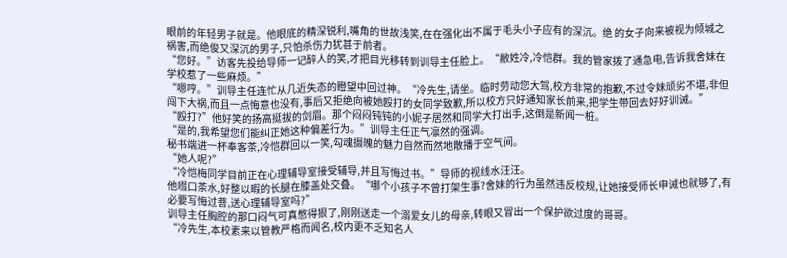眼前的年轻男子就是。他眼底的精深锐利,嘴角的世故浅笑,在在强化出不属于毛头小子应有的深沉。绝 的女子向来被视为倾城之祸害,而绝俊又深沉的男子,只怕杀伤力犹甚于前者。
“您好。”访客先投给导师一记醉人的笑,才把目光移转到训导主任脸上。“敝姓冷,冷恺群。我的管家拨了通急电,告诉我舍妹在学校惹了一些麻烦。”
“嗯哼。”训导主任连忙从几近失态的瞪望中回过神。“冷先生,请坐。临时劳动您大驾,校方非常的抱歉,不过令妹顽劣不堪,非但闯下大祸,而且一点悔意也没有,事后又拒绝向被她殴打的女同学致歉,所以校方只好通知家长前来,把学生带回去好好训诫。”
“殴打?”他好笑的扬高挺拔的剑眉。那个闷闷钝钝的小妮子居然和同学大打出手,这倒是新闻一桩。
“是的,我希望您们能纠正她这种偏差行为。”训导主任正气凛然的强调。
秘书端进一杯奉客茶,冷恺群回以一笑,勾魂摄魄的魅力自然而然地散播于空气间。
“她人呢?”
“冷恺梅同学目前正在心理辅导室接受辅导,并且写悔过书。”导师的视线水汪汪。
他啜口茶水,好整以暇的长腿在膝盖处交叠。“哪个小孩子不曾打架生事?舍妹的行为虽然违反校规,让她接受师长申诫也就够了,有必要写悔过菩,送心理辅导室吗?”
训导主任胸腔的那口闷气可真憋得狠了,刚刚送走一个溺爱女儿的母亲,转眼又冒出一个保护欲过度的哥哥。
“冷先生,本校素来以管教严格而闻名,校内更不乏知名人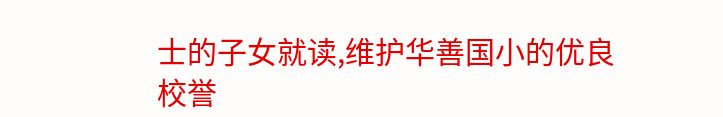士的子女就读,维护华善国小的优良校誉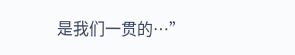是我们一贯的…”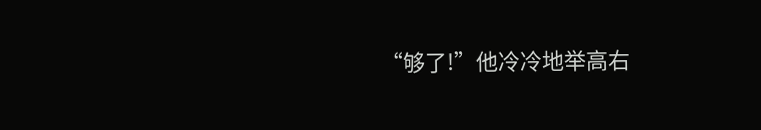“够了!”他冷冷地举高右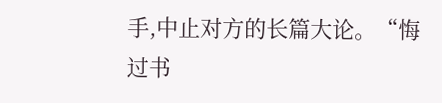手,中止对方的长篇大论。“悔过书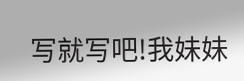写就写吧!我妹妹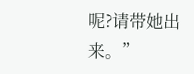呢?请带她出来。”